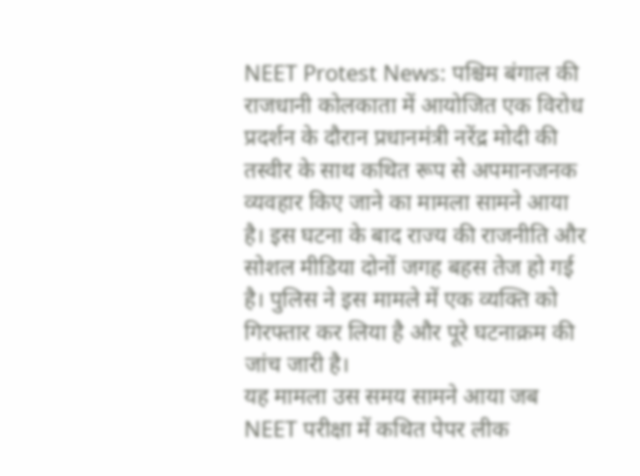NEET Protest News: पश्चिम बंगाल की राजधानी कोलकाता में आयोजित एक विरोध प्रदर्शन के दौरान प्रधानमंत्री नरेंद्र मोदी की तस्वीर के साथ कथित रूप से अपमानजनक व्यवहार किए जाने का मामला सामने आया है। इस घटना के बाद राज्य की राजनीति और सोशल मीडिया दोनों जगह बहस तेज हो गई है। पुलिस ने इस मामले में एक व्यक्ति को गिरफ्तार कर लिया है और पूरे घटनाक्रम की जांच जारी है।
यह मामला उस समय सामने आया जब NEET परीक्षा में कथित पेपर लीक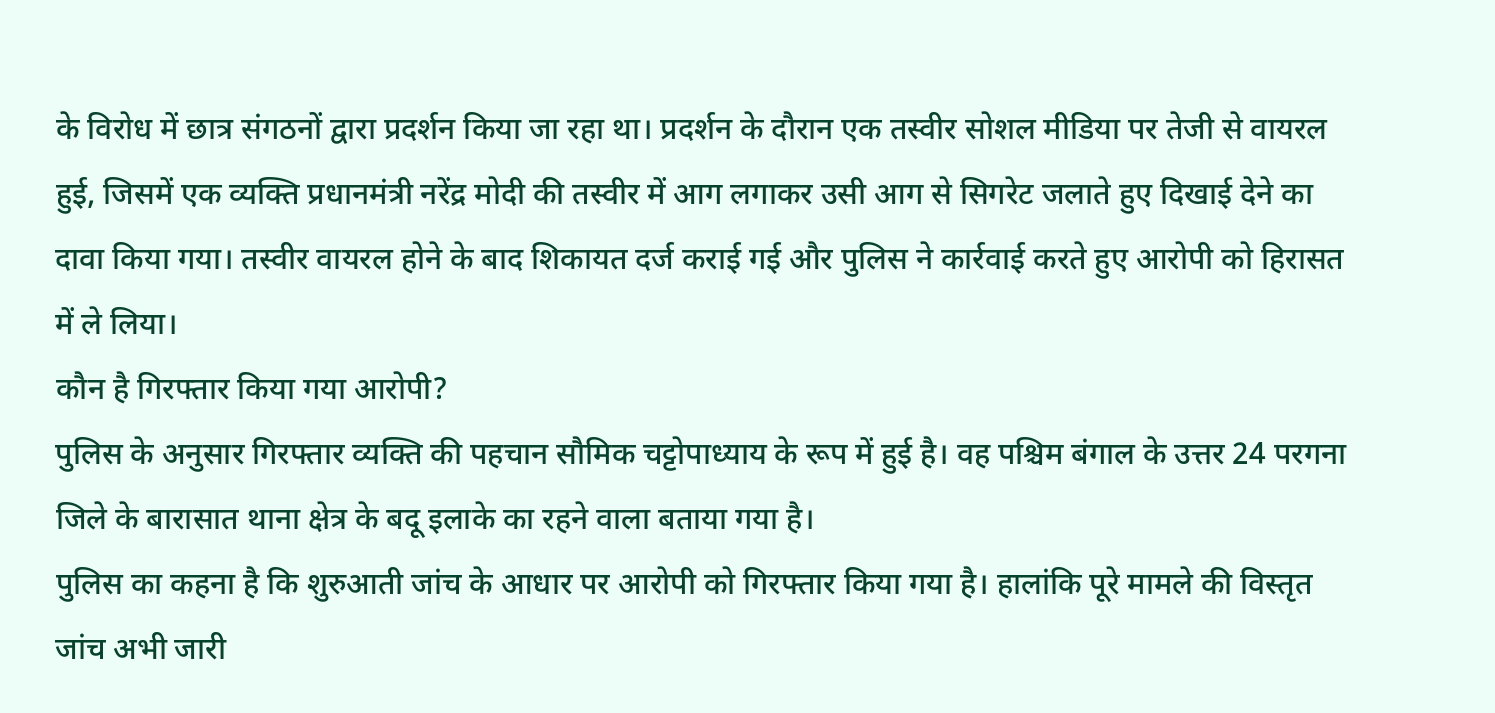के विरोध में छात्र संगठनों द्वारा प्रदर्शन किया जा रहा था। प्रदर्शन के दौरान एक तस्वीर सोशल मीडिया पर तेजी से वायरल हुई, जिसमें एक व्यक्ति प्रधानमंत्री नरेंद्र मोदी की तस्वीर में आग लगाकर उसी आग से सिगरेट जलाते हुए दिखाई देने का दावा किया गया। तस्वीर वायरल होने के बाद शिकायत दर्ज कराई गई और पुलिस ने कार्रवाई करते हुए आरोपी को हिरासत में ले लिया।
कौन है गिरफ्तार किया गया आरोपी?
पुलिस के अनुसार गिरफ्तार व्यक्ति की पहचान सौमिक चट्टोपाध्याय के रूप में हुई है। वह पश्चिम बंगाल के उत्तर 24 परगना जिले के बारासात थाना क्षेत्र के बदू इलाके का रहने वाला बताया गया है।
पुलिस का कहना है कि शुरुआती जांच के आधार पर आरोपी को गिरफ्तार किया गया है। हालांकि पूरे मामले की विस्तृत जांच अभी जारी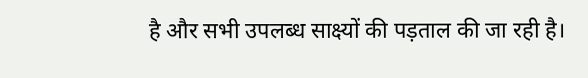है और सभी उपलब्ध साक्ष्यों की पड़ताल की जा रही है।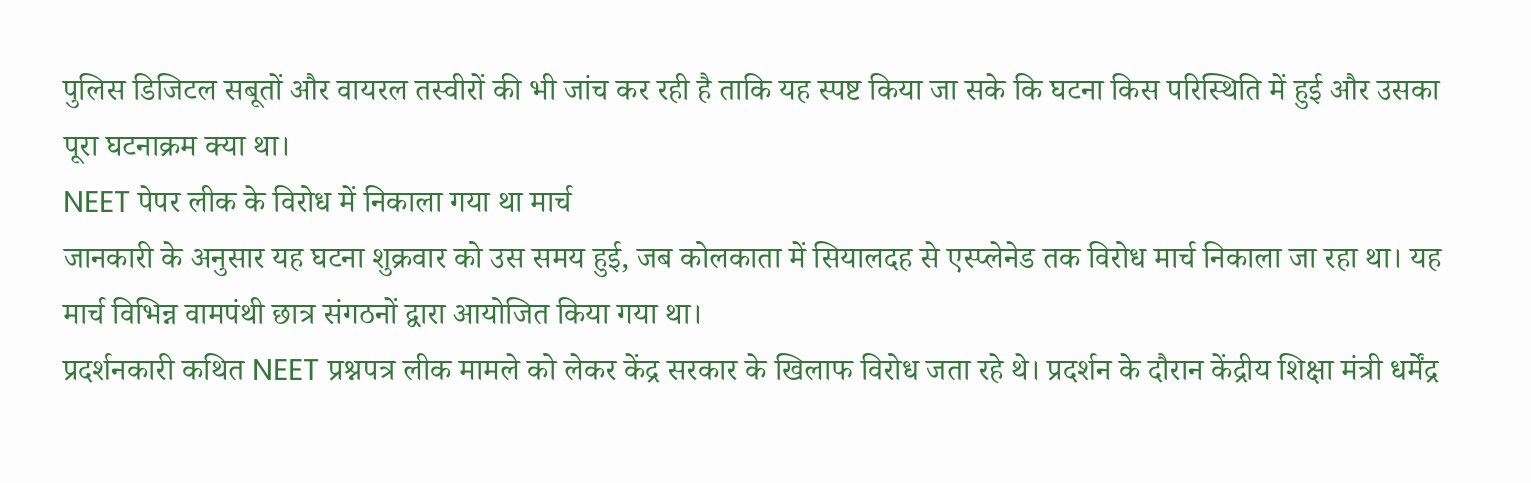पुलिस डिजिटल सबूतों और वायरल तस्वीरों की भी जांच कर रही है ताकि यह स्पष्ट किया जा सके कि घटना किस परिस्थिति में हुई और उसका पूरा घटनाक्रम क्या था।
NEET पेपर लीक के विरोध में निकाला गया था मार्च
जानकारी के अनुसार यह घटना शुक्रवार को उस समय हुई, जब कोलकाता में सियालदह से एस्प्लेनेड तक विरोध मार्च निकाला जा रहा था। यह मार्च विभिन्न वामपंथी छात्र संगठनों द्वारा आयोजित किया गया था।
प्रदर्शनकारी कथित NEET प्रश्नपत्र लीक मामले को लेकर केंद्र सरकार के खिलाफ विरोध जता रहे थे। प्रदर्शन के दौरान केंद्रीय शिक्षा मंत्री धर्मेंद्र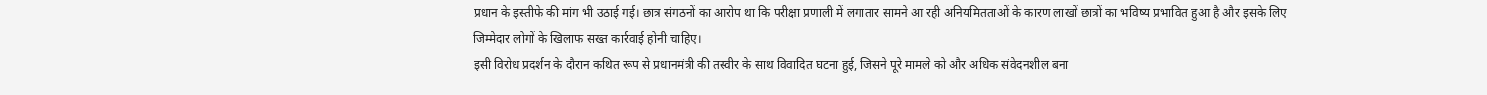प्रधान के इस्तीफे की मांग भी उठाई गई। छात्र संगठनों का आरोप था कि परीक्षा प्रणाली में लगातार सामने आ रही अनियमितताओं के कारण लाखों छात्रों का भविष्य प्रभावित हुआ है और इसके लिए जिम्मेदार लोगों के खिलाफ सख्त कार्रवाई होनी चाहिए।
इसी विरोध प्रदर्शन के दौरान कथित रूप से प्रधानमंत्री की तस्वीर के साथ विवादित घटना हुई, जिसने पूरे मामले को और अधिक संवेदनशील बना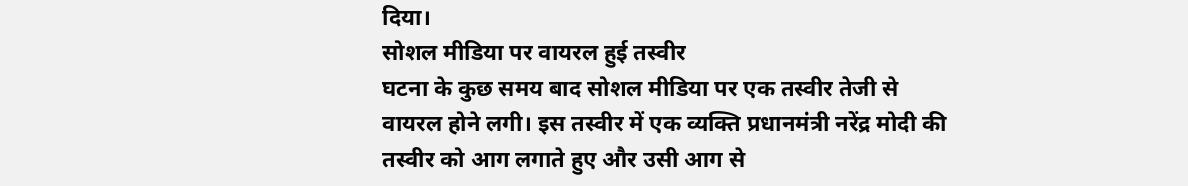दिया।
सोशल मीडिया पर वायरल हुई तस्वीर
घटना के कुछ समय बाद सोशल मीडिया पर एक तस्वीर तेजी से वायरल होने लगी। इस तस्वीर में एक व्यक्ति प्रधानमंत्री नरेंद्र मोदी की तस्वीर को आग लगाते हुए और उसी आग से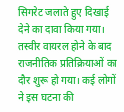सिगरेट जलाते हुए दिखाई देने का दावा किया गया।
तस्वीर वायरल होने के बाद राजनीतिक प्रतिक्रियाओं का दौर शुरू हो गया। कई लोगों ने इस घटना की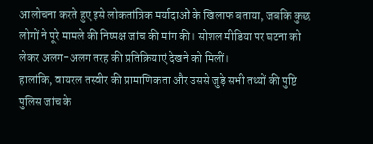आलोचना करते हुए इसे लोकतांत्रिक मर्यादाओं के खिलाफ बताया, जबकि कुछ लोगों ने पूरे मामले की निष्पक्ष जांच की मांग की। सोशल मीडिया पर घटना को लेकर अलग-अलग तरह की प्रतिक्रियाएं देखने को मिलीं।
हालांकि, वायरल तस्वीर की प्रामाणिकता और उससे जुड़े सभी तथ्यों की पुष्टि पुलिस जांच के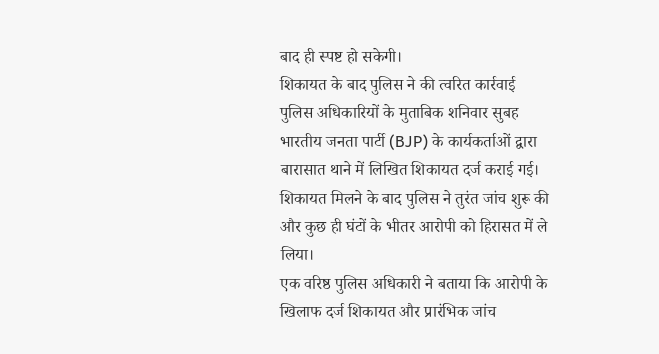बाद ही स्पष्ट हो सकेगी।
शिकायत के बाद पुलिस ने की त्वरित कार्रवाई
पुलिस अधिकारियों के मुताबिक शनिवार सुबह भारतीय जनता पार्टी (BJP) के कार्यकर्ताओं द्वारा बारासात थाने में लिखित शिकायत दर्ज कराई गई। शिकायत मिलने के बाद पुलिस ने तुरंत जांच शुरू की और कुछ ही घंटों के भीतर आरोपी को हिरासत में ले लिया।
एक वरिष्ठ पुलिस अधिकारी ने बताया कि आरोपी के खिलाफ दर्ज शिकायत और प्रारंभिक जांच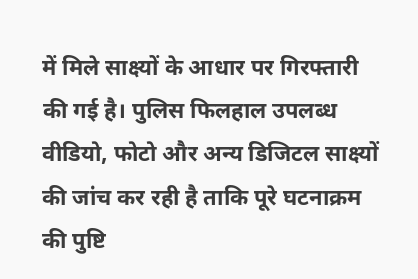में मिले साक्ष्यों के आधार पर गिरफ्तारी की गई है। पुलिस फिलहाल उपलब्ध वीडियो, फोटो और अन्य डिजिटल साक्ष्यों की जांच कर रही है ताकि पूरे घटनाक्रम की पुष्टि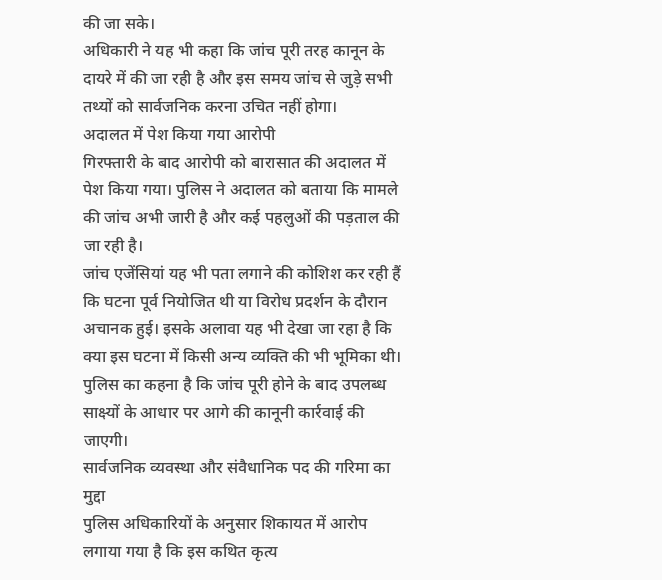की जा सके।
अधिकारी ने यह भी कहा कि जांच पूरी तरह कानून के दायरे में की जा रही है और इस समय जांच से जुड़े सभी तथ्यों को सार्वजनिक करना उचित नहीं होगा।
अदालत में पेश किया गया आरोपी
गिरफ्तारी के बाद आरोपी को बारासात की अदालत में पेश किया गया। पुलिस ने अदालत को बताया कि मामले की जांच अभी जारी है और कई पहलुओं की पड़ताल की जा रही है।
जांच एजेंसियां यह भी पता लगाने की कोशिश कर रही हैं कि घटना पूर्व नियोजित थी या विरोध प्रदर्शन के दौरान अचानक हुई। इसके अलावा यह भी देखा जा रहा है कि क्या इस घटना में किसी अन्य व्यक्ति की भी भूमिका थी।
पुलिस का कहना है कि जांच पूरी होने के बाद उपलब्ध साक्ष्यों के आधार पर आगे की कानूनी कार्रवाई की जाएगी।
सार्वजनिक व्यवस्था और संवैधानिक पद की गरिमा का मुद्दा
पुलिस अधिकारियों के अनुसार शिकायत में आरोप लगाया गया है कि इस कथित कृत्य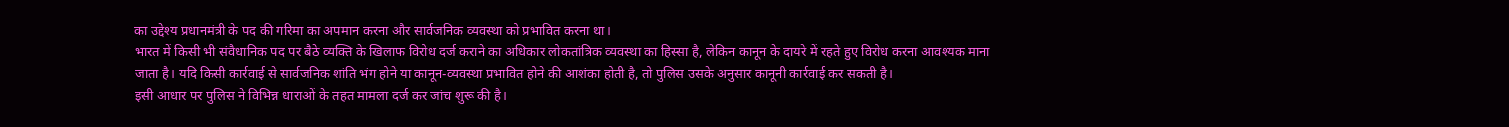का उद्देश्य प्रधानमंत्री के पद की गरिमा का अपमान करना और सार्वजनिक व्यवस्था को प्रभावित करना था।
भारत में किसी भी संवैधानिक पद पर बैठे व्यक्ति के खिलाफ विरोध दर्ज कराने का अधिकार लोकतांत्रिक व्यवस्था का हिस्सा है, लेकिन कानून के दायरे में रहते हुए विरोध करना आवश्यक माना जाता है। यदि किसी कार्रवाई से सार्वजनिक शांति भंग होने या कानून-व्यवस्था प्रभावित होने की आशंका होती है, तो पुलिस उसके अनुसार कानूनी कार्रवाई कर सकती है।
इसी आधार पर पुलिस ने विभिन्न धाराओं के तहत मामला दर्ज कर जांच शुरू की है।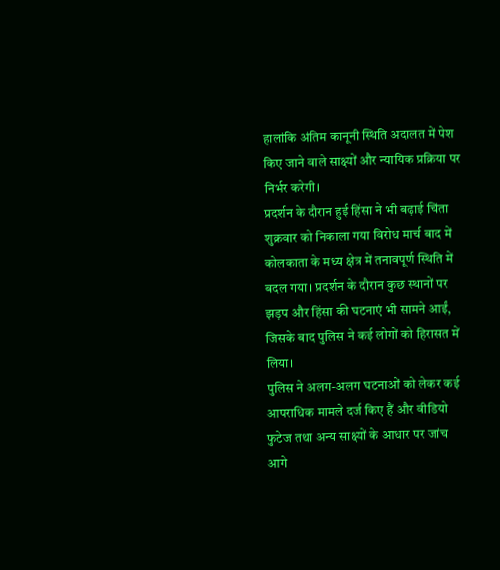हालांकि अंतिम कानूनी स्थिति अदालत में पेश किए जाने वाले साक्ष्यों और न्यायिक प्रक्रिया पर निर्भर करेगी।
प्रदर्शन के दौरान हुई हिंसा ने भी बढ़ाई चिंता
शुक्रवार को निकाला गया विरोध मार्च बाद में कोलकाता के मध्य क्षेत्र में तनावपूर्ण स्थिति में बदल गया। प्रदर्शन के दौरान कुछ स्थानों पर झड़प और हिंसा की घटनाएं भी सामने आईं, जिसके बाद पुलिस ने कई लोगों को हिरासत में लिया।
पुलिस ने अलग-अलग घटनाओं को लेकर कई आपराधिक मामले दर्ज किए हैं और वीडियो फुटेज तथा अन्य साक्ष्यों के आधार पर जांच आगे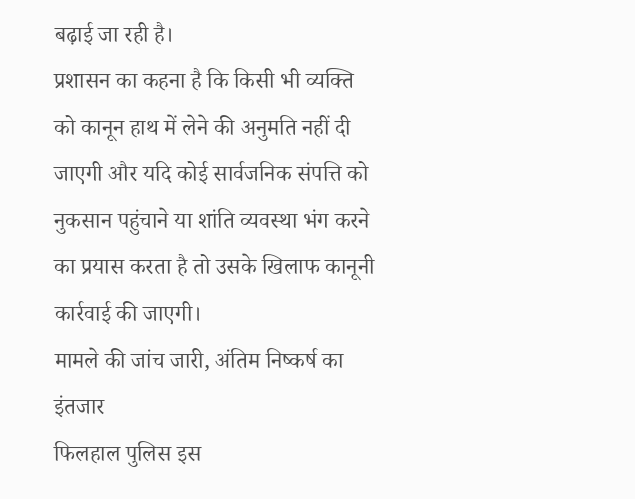बढ़ाई जा रही है।
प्रशासन का कहना है कि किसी भी व्यक्ति को कानून हाथ में लेने की अनुमति नहीं दी जाएगी और यदि कोई सार्वजनिक संपत्ति को नुकसान पहुंचाने या शांति व्यवस्था भंग करने का प्रयास करता है तो उसके खिलाफ कानूनी कार्रवाई की जाएगी।
मामले की जांच जारी, अंतिम निष्कर्ष का इंतजार
फिलहाल पुलिस इस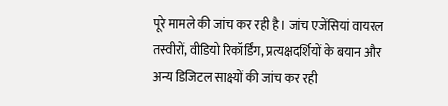पूरे मामले की जांच कर रही है। जांच एजेंसियां वायरल तस्वीरों, वीडियो रिकॉर्डिंग, प्रत्यक्षदर्शियों के बयान और अन्य डिजिटल साक्ष्यों की जांच कर रही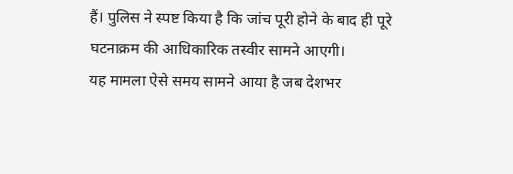हैं। पुलिस ने स्पष्ट किया है कि जांच पूरी होने के बाद ही पूरे घटनाक्रम की आधिकारिक तस्वीर सामने आएगी।
यह मामला ऐसे समय सामने आया है जब देशभर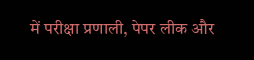में परीक्षा प्रणाली, पेपर लीक और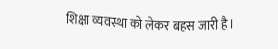शिक्षा व्यवस्था को लेकर बहस जारी है।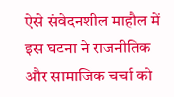ऐसे संवेदनशील माहौल में इस घटना ने राजनीतिक और सामाजिक चर्चा को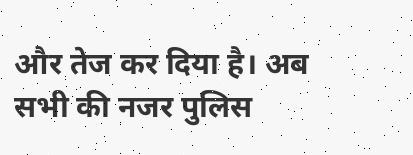और तेज कर दिया है। अब सभी की नजर पुलिस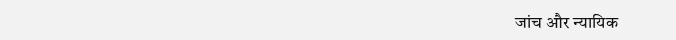जांच और न्यायिक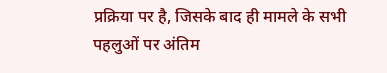प्रक्रिया पर है, जिसके बाद ही मामले के सभी पहलुओं पर अंतिम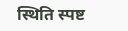स्थिति स्पष्ट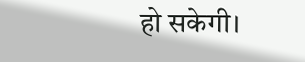हो सकेगी।